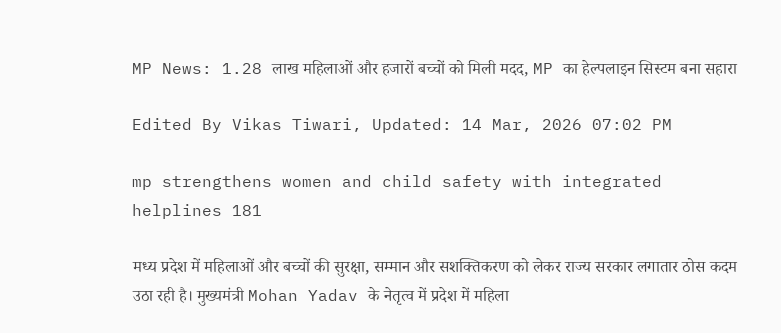MP News: 1.28 लाख महिलाओं और हजारों बच्चों को मिली मदद, MP का हेल्पलाइन सिस्टम बना सहारा

Edited By Vikas Tiwari, Updated: 14 Mar, 2026 07:02 PM

mp strengthens women and child safety with integrated helplines 181

मध्य प्रदेश में महिलाओं और बच्चों की सुरक्षा, सम्मान और सशक्तिकरण को लेकर राज्य सरकार लगातार ठोस कदम उठा रही है। मुख्यमंत्री Mohan Yadav के नेतृत्व में प्रदेश में महिला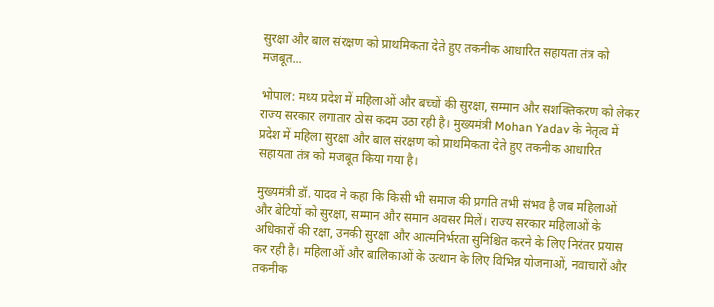सुरक्षा और बाल संरक्षण को प्राथमिकता देते हुए तकनीक आधारित सहायता तंत्र को मजबूत...

भोपाल: मध्य प्रदेश में महिलाओं और बच्चों की सुरक्षा, सम्मान और सशक्तिकरण को लेकर राज्य सरकार लगातार ठोस कदम उठा रही है। मुख्यमंत्री Mohan Yadav के नेतृत्व में प्रदेश में महिला सुरक्षा और बाल संरक्षण को प्राथमिकता देते हुए तकनीक आधारित सहायता तंत्र को मजबूत किया गया है।

मुख्यमंत्री डॉ. यादव ने कहा कि किसी भी समाज की प्रगति तभी संभव है जब महिलाओं और बेटियों को सुरक्षा, सम्मान और समान अवसर मिलें। राज्य सरकार महिलाओं के अधिकारों की रक्षा, उनकी सुरक्षा और आत्मनिर्भरता सुनिश्चित करने के लिए निरंतर प्रयास कर रही है। महिलाओं और बालिकाओं के उत्थान के लिए विभिन्न योजनाओं, नवाचारों और तकनीक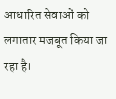आधारित सेवाओं को लगातार मजबूत किया जा रहा है।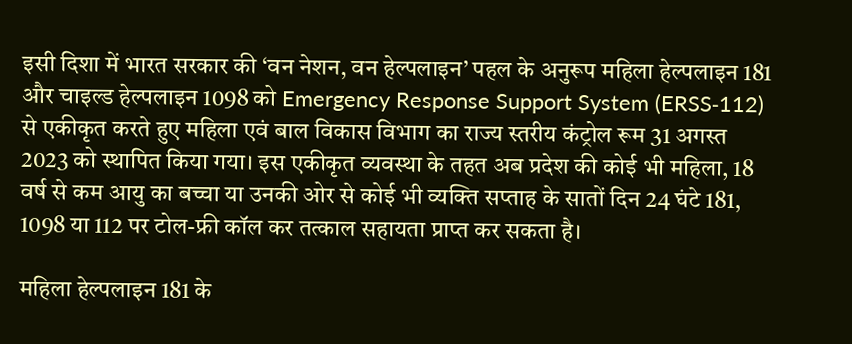इसी दिशा में भारत सरकार की ‘वन नेशन, वन हेल्पलाइन’ पहल के अनुरूप महिला हेल्पलाइन 181 और चाइल्ड हेल्पलाइन 1098 को Emergency Response Support System (ERSS‑112) से एकीकृत करते हुए महिला एवं बाल विकास विभाग का राज्य स्तरीय कंट्रोल रूम 31 अगस्त 2023 को स्थापित किया गया। इस एकीकृत व्यवस्था के तहत अब प्रदेश की कोई भी महिला, 18 वर्ष से कम आयु का बच्चा या उनकी ओर से कोई भी व्यक्ति सप्ताह के सातों दिन 24 घंटे 181, 1098 या 112 पर टोल-फ्री कॉल कर तत्काल सहायता प्राप्त कर सकता है।

महिला हेल्पलाइन 181 के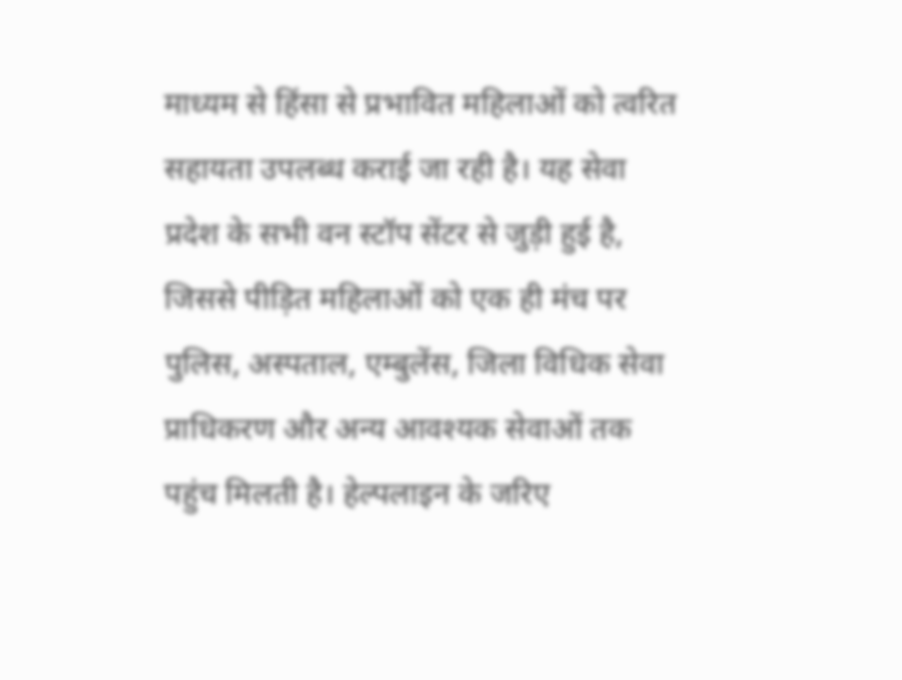माध्यम से हिंसा से प्रभावित महिलाओं को त्वरित सहायता उपलब्ध कराई जा रही है। यह सेवा प्रदेश के सभी वन स्टॉप सेंटर से जुड़ी हुई है, जिससे पीड़ित महिलाओं को एक ही मंच पर पुलिस, अस्पताल, एम्बुलेंस, जिला विधिक सेवा प्राधिकरण और अन्य आवश्यक सेवाओं तक पहुंच मिलती है। हेल्पलाइन के जरिए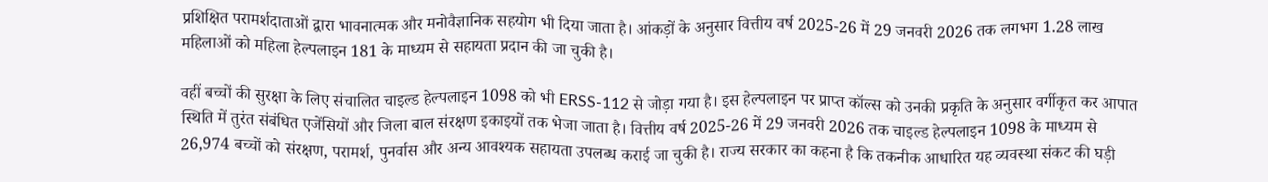प्रशिक्षित परामर्शदाताओं द्वारा भावनात्मक और मनोवैज्ञानिक सहयोग भी दिया जाता है। आंकड़ों के अनुसार वित्तीय वर्ष 2025-26 में 29 जनवरी 2026 तक लगभग 1.28 लाख महिलाओं को महिला हेल्पलाइन 181 के माध्यम से सहायता प्रदान की जा चुकी है।

वहीं बच्चों की सुरक्षा के लिए संचालित चाइल्ड हेल्पलाइन 1098 को भी ERSS-112 से जोड़ा गया है। इस हेल्पलाइन पर प्राप्त कॉल्स को उनकी प्रकृति के अनुसार वर्गीकृत कर आपात स्थिति में तुरंत संबंधित एजेंसियों और जिला बाल संरक्षण इकाइयों तक भेजा जाता है। वित्तीय वर्ष 2025-26 में 29 जनवरी 2026 तक चाइल्ड हेल्पलाइन 1098 के माध्यम से 26,974 बच्चों को संरक्षण, परामर्श, पुनर्वास और अन्य आवश्यक सहायता उपलब्ध कराई जा चुकी है। राज्य सरकार का कहना है कि तकनीक आधारित यह व्यवस्था संकट की घड़ी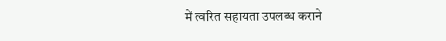में त्वरित सहायता उपलब्ध कराने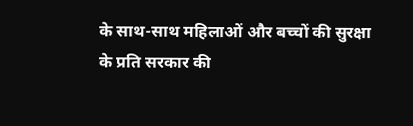के साथ-साथ महिलाओं और बच्चों की सुरक्षा के प्रति सरकार की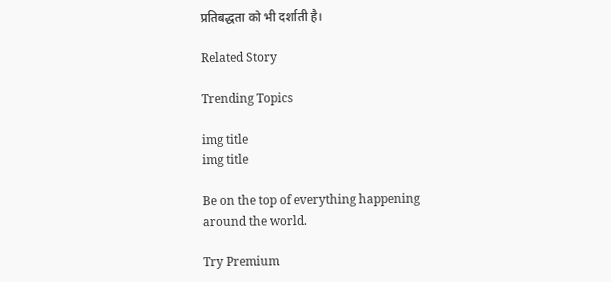प्रतिबद्धता को भी दर्शाती है।

Related Story

Trending Topics

img title
img title

Be on the top of everything happening around the world.

Try Premium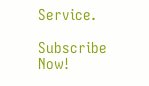Service.

Subscribe Now!